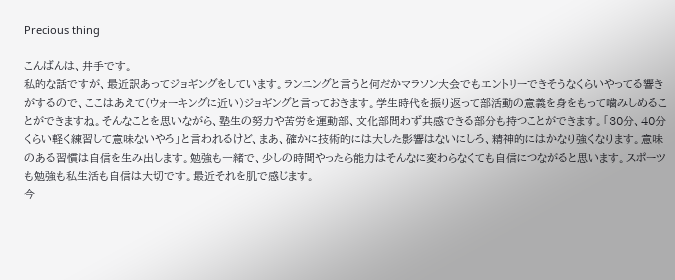Precious thing

こんばんは、井手です。
私的な話ですが、最近訳あってジョギングをしています。ランニングと言うと何だかマラソン大会でもエントリーできそうなくらいやってる響きがするので、ここはあえて(ウォーキングに近い)ジョギングと言っておきます。学生時代を振り返って部活動の意義を身をもって噛みしめることができますね。そんなことを思いながら、塾生の努力や苦労を運動部、文化部問わず共感できる部分も持つことができます。「30分、40分くらい軽く練習して意味ないやろ」と言われるけど、まあ、確かに技術的には大した影響はないにしろ、精神的にはかなり強くなります。意味のある習慣は自信を生み出します。勉強も一緒で、少しの時間やったら能力はそんなに変わらなくても自信につながると思います。スポーツも勉強も私生活も自信は大切です。最近それを肌で感じます。
今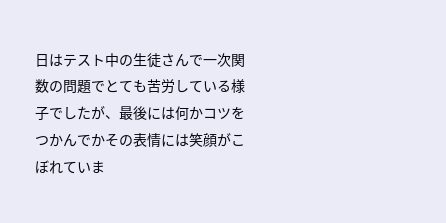日はテスト中の生徒さんで一次関数の問題でとても苦労している様子でしたが、最後には何かコツをつかんでかその表情には笑顔がこぼれていま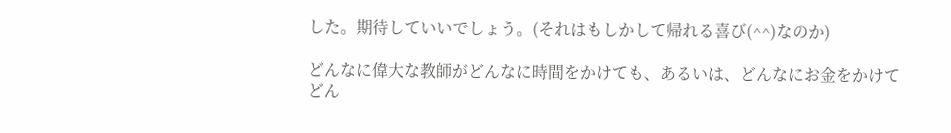した。期待していいでしょう。(それはもしかして帰れる喜び(^^)なのか)

どんなに偉大な教師がどんなに時間をかけても、あるいは、どんなにお金をかけてどん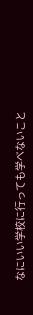なにいい学校に行っても学べないこと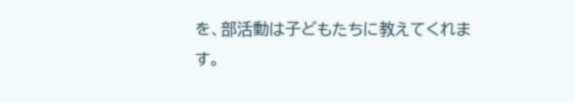を、部活動は子どもたちに教えてくれます。